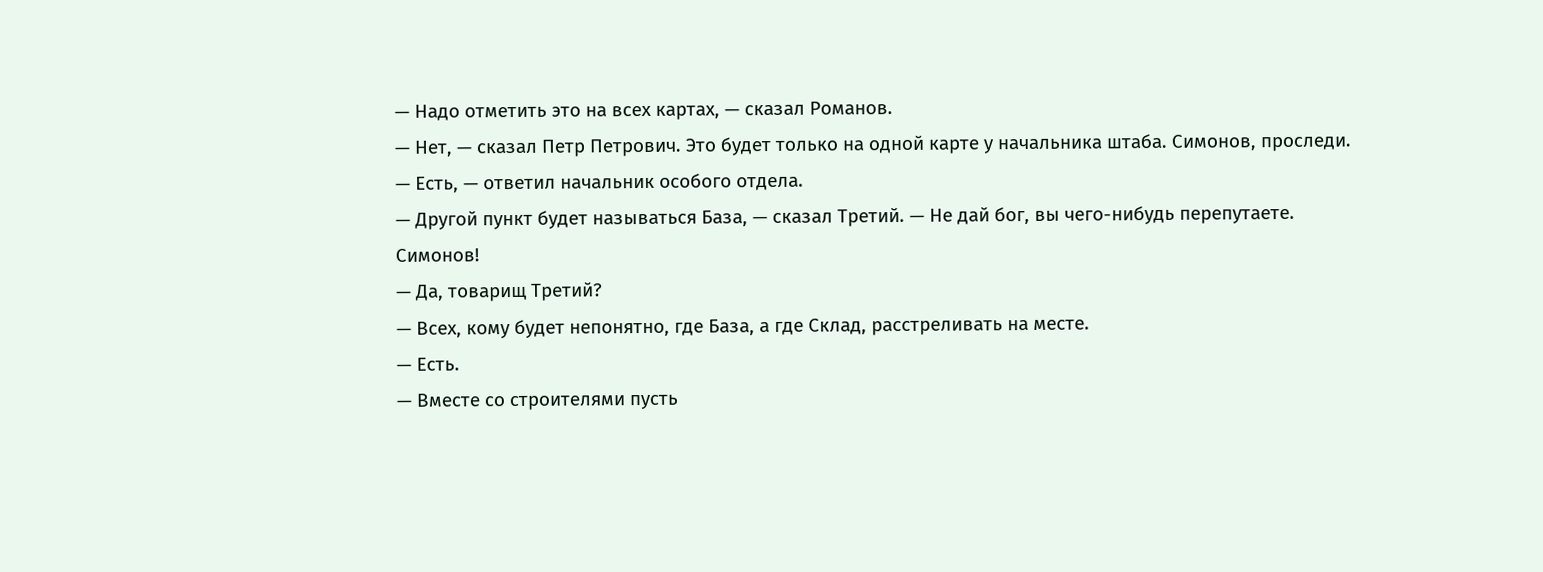— Надо отметить это на всех картах, — сказал Романов.
— Нет, — сказал Петр Петрович. Это будет только на одной карте у начальника штаба. Симонов, проследи.
— Есть, — ответил начальник особого отдела.
— Другой пункт будет называться База, — сказал Третий. — Не дай бог, вы чего-нибудь перепутаете. Симонов!
— Да, товарищ Третий?
— Всех, кому будет непонятно, где База, а где Склад, расстреливать на месте.
— Есть.
— Вместе со строителями пусть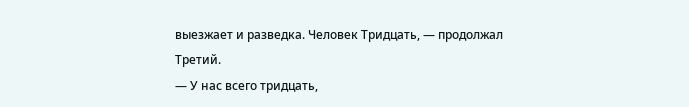выезжает и разведка. Человек Тридцать, — продолжал Третий.
— У нас всего тридцать,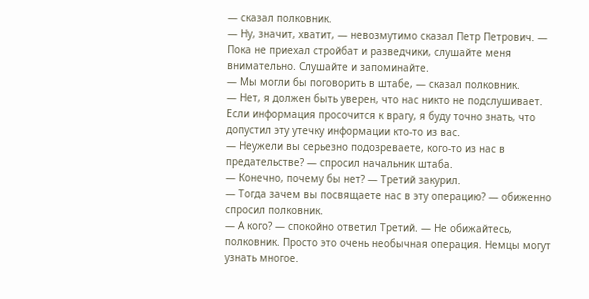— сказал полковник.
— Ну, значит, хватит, — невозмутимо сказал Петр Петрович. — Пока не приехал стройбат и разведчики, слушайте меня внимательно. Слушайте и запоминайте.
— Мы могли бы поговорить в штабе, — сказал полковник.
— Нет, я должен быть уверен, что нас никто не подслушивает. Если информация просочится к врагу, я буду точно знать, что допустил эту утечку информации кто-то из вас.
— Неужели вы серьезно подозреваете, кого-то из нас в предательстве? — спросил начальник штаба.
— Конечно, почему бы нет? — Третий закурил.
— Тогда зачем вы посвящаете нас в эту операцию? — обиженно спросил полковник.
— А кого? — спокойно ответил Третий. — Не обижайтесь, полковник. Просто это очень необычная операция. Немцы могут узнать многое.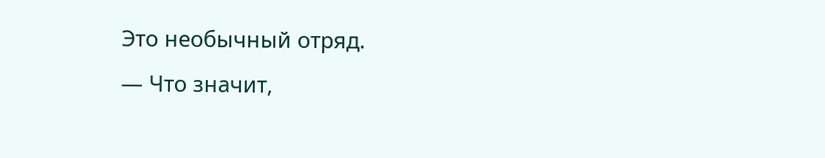Это необычный отряд.
— Что значит,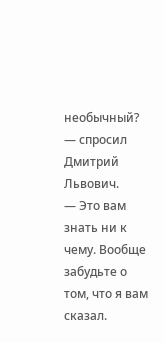необычный? — спросил Дмитрий Львович.
— Это вам знать ни к чему. Вообще забудьте о том, что я вам сказал.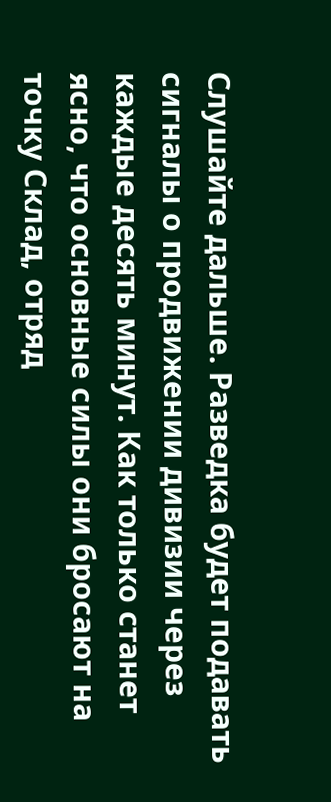Слушайте дальше. Разведка будет подавать сигналы о продвижении дивизии через каждые десять минут. Как только станет ясно, что основные силы они бросают на точку Склад, отряд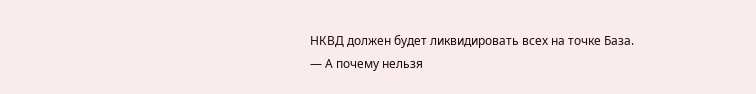НКВД должен будет ликвидировать всех на точке База.
— А почему нельзя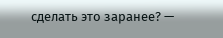сделать это заранее? —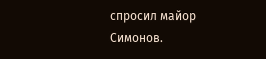спросил майор Симонов.